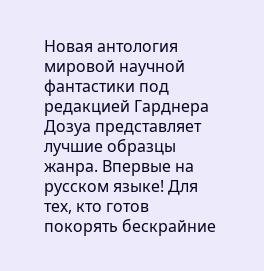Новая антология мировой научной фантастики под редакцией Гарднера Дозуа представляет лучшие образцы жанра. Впервые на русском языке! Для тех, кто готов покорять бескрайние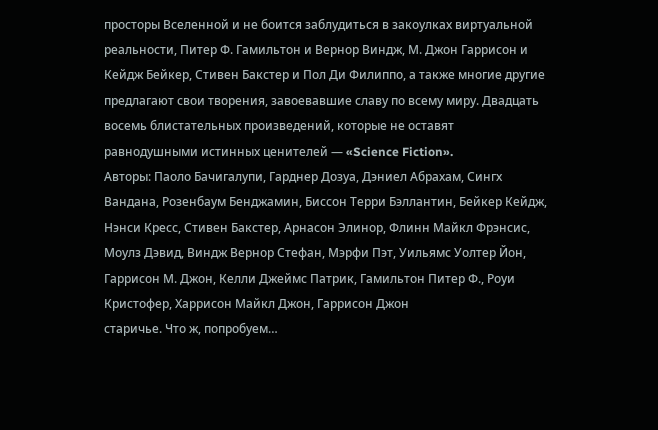просторы Вселенной и не боится заблудиться в закоулках виртуальной реальности, Питер Ф. Гамильтон и Вернор Виндж, М. Джон Гаррисон и Кейдж Бейкер, Стивен Бакстер и Пол Ди Филиппо, а также многие другие предлагают свои творения, завоевавшие славу по всему миру. Двадцать восемь блистательных произведений, которые не оставят равнодушными истинных ценителей — «Science Fiction».
Авторы: Паоло Бачигалупи, Гарднер Дозуа, Дэниел Абрахам, Сингх Вандана, Розенбаум Бенджамин, Биссон Терри Бэллантин, Бейкер Кейдж, Нэнси Кресс, Стивен Бакстер, Арнасон Элинор, Флинн Майкл Фрэнсис, Моулз Дэвид, Виндж Вернор Стефан, Мэрфи Пэт, Уильямс Уолтер Йон, Гаррисон М. Джон, Келли Джеймс Патрик, Гамильтон Питер Ф., Роуи Кристофер, Харрисон Майкл Джон, Гаррисон Джон
старичье. Что ж, попробуем…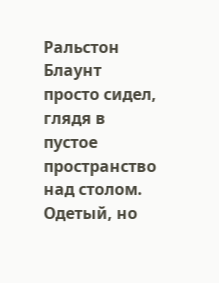Ральстон Блаунт просто сидел, глядя в пустое пространство над столом. Одетый, но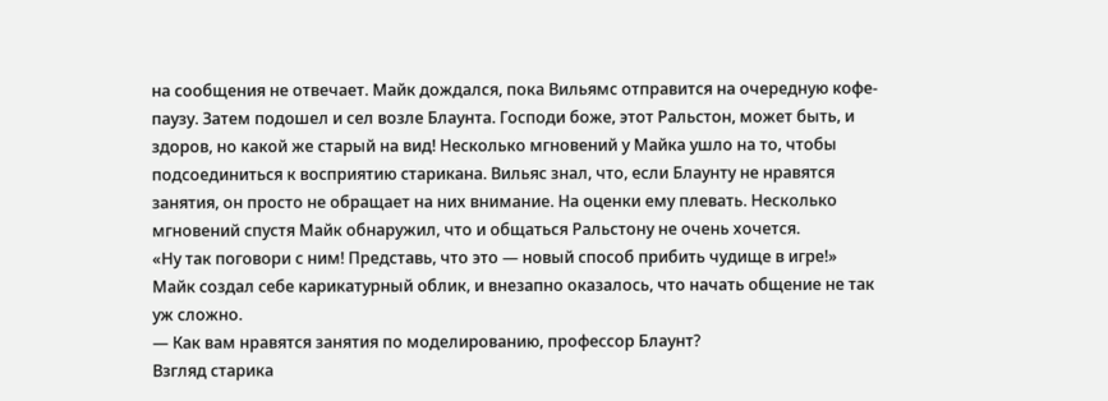на сообщения не отвечает. Майк дождался, пока Вильямс отправится на очередную кофе-паузу. Затем подошел и сел возле Блаунта. Господи боже, этот Ральстон, может быть, и здоров, но какой же старый на вид! Несколько мгновений у Майка ушло на то, чтобы подсоединиться к восприятию старикана. Вильяс знал, что, если Блаунту не нравятся занятия, он просто не обращает на них внимание. На оценки ему плевать. Несколько мгновений спустя Майк обнаружил, что и общаться Ральстону не очень хочется.
«Ну так поговори с ним! Представь, что это — новый способ прибить чудище в игре!»
Майк создал себе карикатурный облик, и внезапно оказалось, что начать общение не так уж сложно.
— Как вам нравятся занятия по моделированию, профессор Блаунт?
Взгляд старика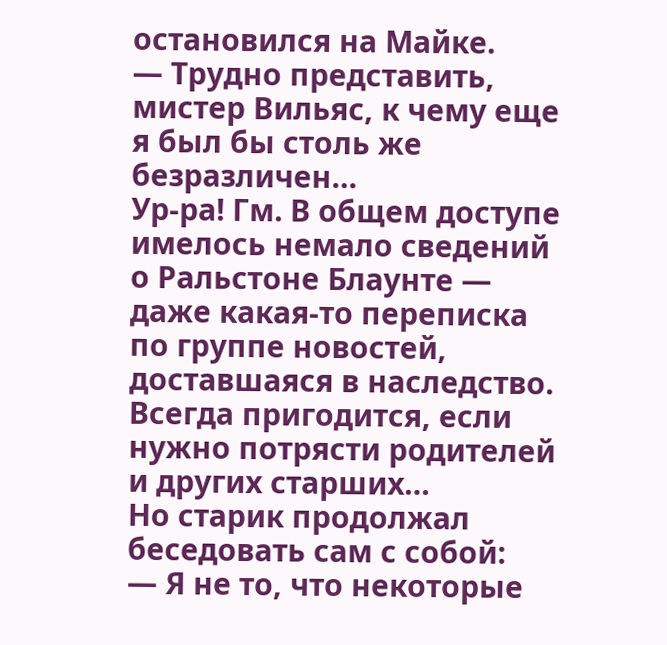остановился на Майке.
— Трудно представить, мистер Вильяс, к чему еще я был бы столь же безразличен…
Ур-ра! Гм. В общем доступе имелось немало сведений о Ральстоне Блаунте — даже какая-то переписка по группе новостей, доставшаяся в наследство. Всегда пригодится, если нужно потрясти родителей и других старших…
Но старик продолжал беседовать сам с собой:
— Я не то, что некоторые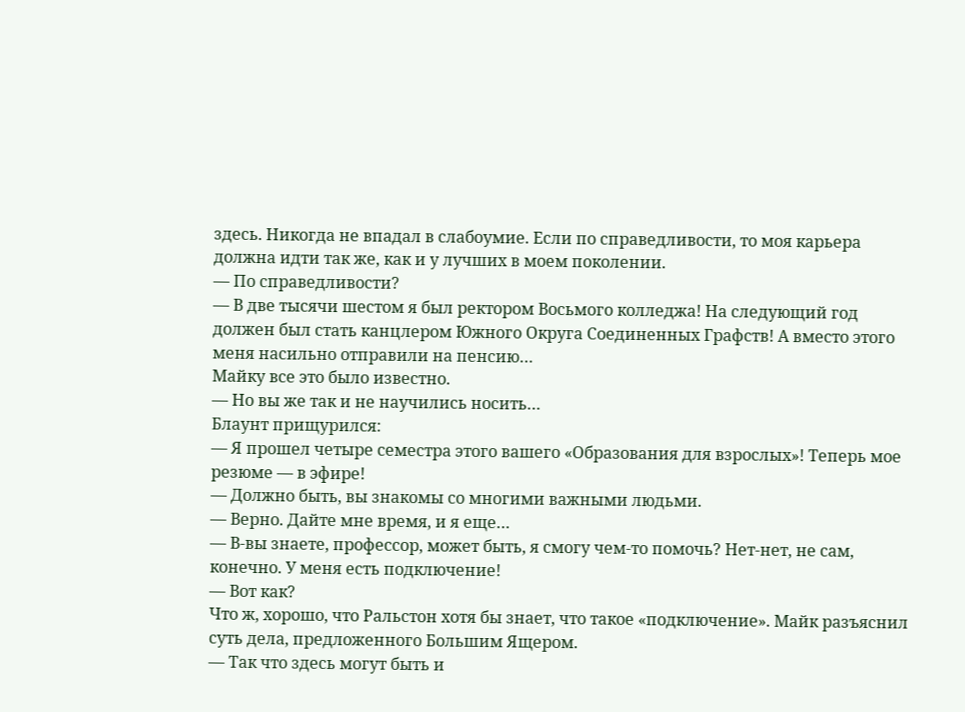здесь. Никогда не впадал в слабоумие. Если по справедливости, то моя карьера должна идти так же, как и у лучших в моем поколении.
— По справедливости?
— В две тысячи шестом я был ректором Восьмого колледжа! На следующий год должен был стать канцлером Южного Округа Соединенных Графств! А вместо этого меня насильно отправили на пенсию…
Майку все это было известно.
— Но вы же так и не научились носить…
Блаунт прищурился:
— Я прошел четыре семестра этого вашего «Образования для взрослых»! Теперь мое резюме — в эфире!
— Должно быть, вы знакомы со многими важными людьми.
— Верно. Дайте мне время, и я еще…
— В-вы знаете, профессор, может быть, я смогу чем-то помочь? Нет-нет, не сам, конечно. У меня есть подключение!
— Вот как?
Что ж, хорошо, что Ральстон хотя бы знает, что такое «подключение». Майк разъяснил суть дела, предложенного Большим Ящером.
— Так что здесь могут быть и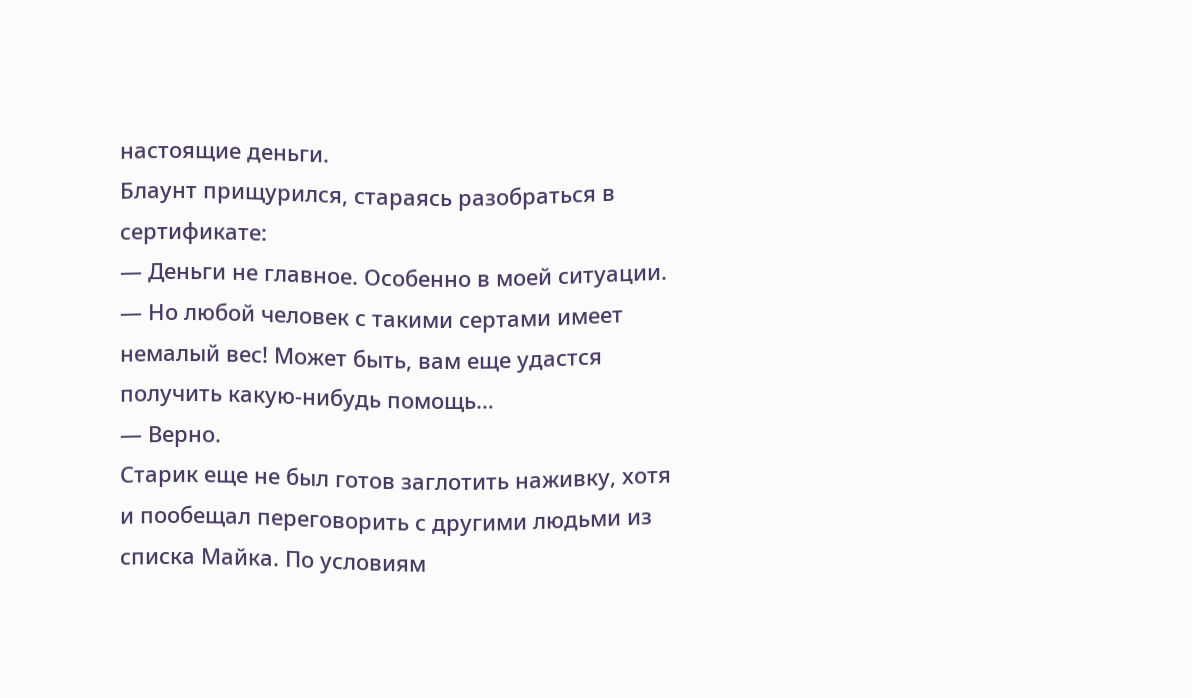настоящие деньги.
Блаунт прищурился, стараясь разобраться в сертификате:
— Деньги не главное. Особенно в моей ситуации.
— Но любой человек с такими сертами имеет немалый вес! Может быть, вам еще удастся получить какую-нибудь помощь…
— Верно.
Старик еще не был готов заглотить наживку, хотя и пообещал переговорить с другими людьми из списка Майка. По условиям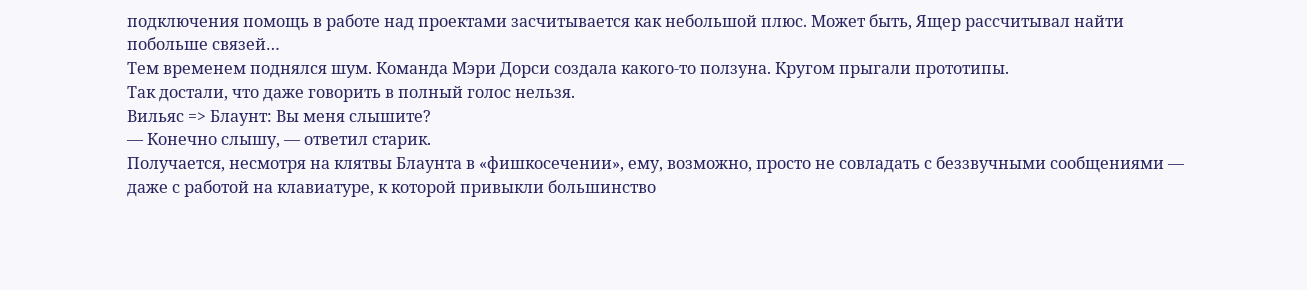подключения помощь в работе над проектами засчитывается как небольшой плюс. Может быть, Ящер рассчитывал найти побольше связей…
Тем временем поднялся шум. Команда Мэри Дорси создала какого-то ползуна. Кругом прыгали прототипы.
Так достали, что даже говорить в полный голос нельзя.
Вильяс => Блаунт: Вы меня слышите?
— Конечно слышу, — ответил старик.
Получается, несмотря на клятвы Блаунта в «фишкосечении», ему, возможно, просто не совладать с беззвучными сообщениями — даже с работой на клавиатуре, к которой привыкли большинство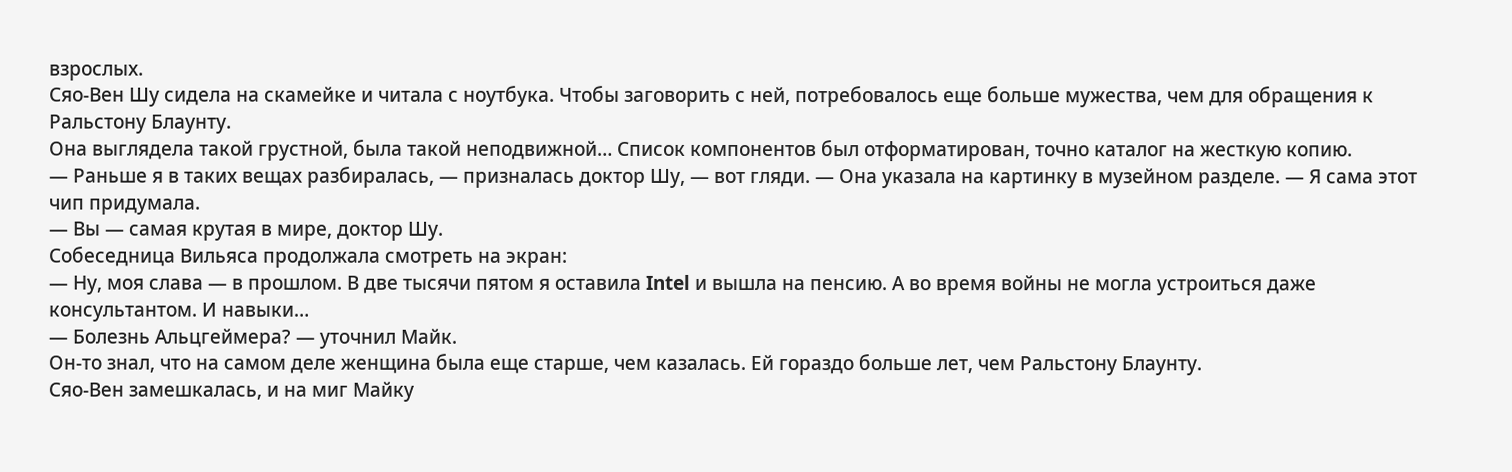взрослых.
Сяо-Вен Шу сидела на скамейке и читала с ноутбука. Чтобы заговорить с ней, потребовалось еще больше мужества, чем для обращения к Ральстону Блаунту.
Она выглядела такой грустной, была такой неподвижной… Список компонентов был отформатирован, точно каталог на жесткую копию.
— Раньше я в таких вещах разбиралась, — призналась доктор Шу, — вот гляди. — Она указала на картинку в музейном разделе. — Я сама этот чип придумала.
— Вы — самая крутая в мире, доктор Шу.
Собеседница Вильяса продолжала смотреть на экран:
— Ну, моя слава — в прошлом. В две тысячи пятом я оставила Intel и вышла на пенсию. А во время войны не могла устроиться даже консультантом. И навыки…
— Болезнь Альцгеймера? — уточнил Майк.
Он-то знал, что на самом деле женщина была еще старше, чем казалась. Ей гораздо больше лет, чем Ральстону Блаунту.
Сяо-Вен замешкалась, и на миг Майку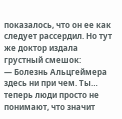показалось, что он ее как следует рассердил. Но тут же доктор издала грустный смешок:
— Болезнь Альцгеймера здесь ни при чем. Ты… теперь люди просто не понимают, что значит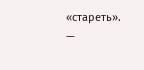«стареть».
—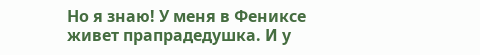Но я знаю! У меня в Фениксе живет прапрадедушка. И у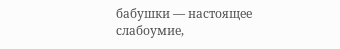бабушки — настоящее слабоумие,